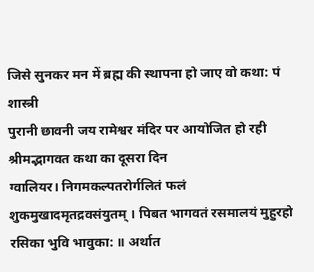जिसे सुनकर मन में ब्रह्म की स्थापना हो जाए वो कथा: पं शास्त्री
पुरानी छावनी जय रामेश्वर मंदिर पर आयोजित हो रही श्रीमद्भागवत कथा का दूसरा दिन
ग्वालियर। निगमकल्पतरोर्गलितं फलं शुकमुखादमृतद्रवसंयुतम् । पिबत भागवतं रसमालयं मुहुरहो रसिका भुवि भावुका: ॥ अर्थात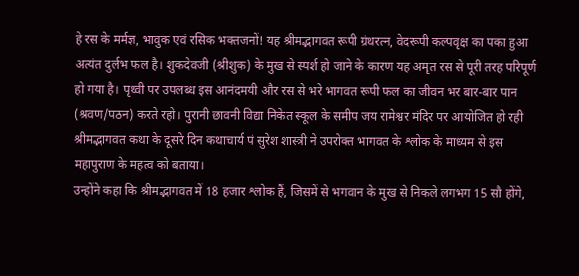हे रस के मर्मज्ञ, भावुक एवं रसिक भक्तजनों! यह श्रीमद्भागवत रूपी ग्रंथरत्न, वेदरूपी कल्पवृक्ष का पका हुआ अत्यंत दुर्लभ फल है। शुकदेवजी (श्रीशुक) के मुख से स्पर्श हो जाने के कारण यह अमृत रस से पूरी तरह परिपूर्ण हो गया है। पृथ्वी पर उपलब्ध इस आनंदमयी और रस से भरे भागवत रूपी फल का जीवन भर बार-बार पान (श्रवण/पठन) करते रहो। पुरानी छावनी विद्या निकेत स्कूल के समीप जय रामेश्वर मंदिर पर आयोजित हो रही श्रीमद्भागवत कथा के दूसरे दिन कथाचार्य पं सुरेश शास्त्री ने उपरोक्त भागवत के श्लोक के माध्यम से इस महापुराण के महत्व को बताया।
उन्होंने कहा कि श्रीमद्भागवत में 18 हजार श्लोक हैं, जिसमें से भगवान के मुख से निकले लगभग 15 सौ होंगे,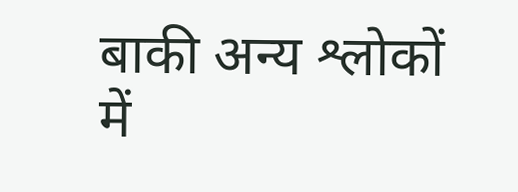बाकी अन्य श्लोकों में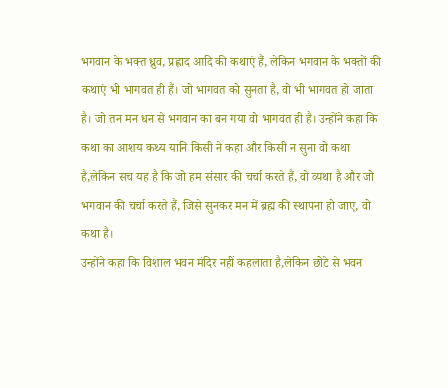भगवान के भक्त ध्रुव, प्रह्लाद आदि की कथाएं हैं, लेकिन भगवान के भक्तों की कथाएं भी भागवत ही हैं। जो भागवत को सुनता है, वो भी भागवत हो जाता है। जो तन मन धन से भगवान का बन गया वो भागवत ही है। उन्होंने कहा कि कथा का आशय कथ्य यानि किसी ने कहा और किसी न सुना वो कथा है,लेकिन सच यह है कि जो हम संसार की चर्चा करते हैं, वो व्यथा है और जो भगवान की चर्चा करते हैं, जिसे सुनकर मन में ब्रह्म की स्थापना हो जाए, वो कथा है।
उन्होंने कहा कि विशाल भवन मंदिर नहीं कहलाता है,लेकिन छोटे से भवन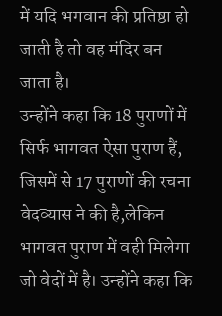में यदि भगवान की प्रतिष्ठा हो जाती है तो वह मंदिर बन जाता है।
उन्होंने कहा कि 18 पुराणों में सिर्फ भागवत ऐसा पुराण हैं, जिसमें से 17 पुराणों की रचना वेदव्यास ने की है,लेकिन भागवत पुराण में वही मिलेगा जो वेदों में है। उन्होंने कहा कि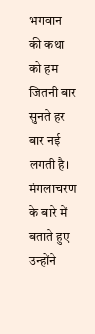भगवान की कथा को हम जितनी बार सुनते हर बार नई लगती है।
मंगलाचरण के बारे में बताते हुए उन्होंने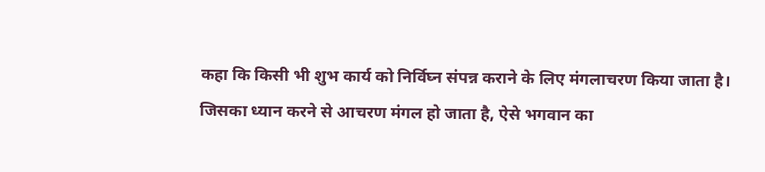कहा कि किसी भी शुभ कार्य को निर्विघ्न संपन्न कराने के लिए मंगलाचरण किया जाता है। जिसका ध्यान करने से आचरण मंगल हो जाता है, ऐसे भगवान का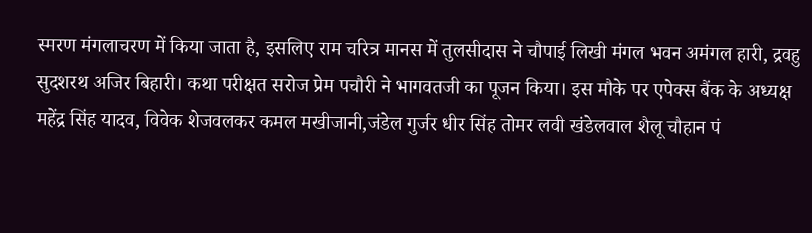स्मरण मंगलाचरण में किया जाता है, इसलिए राम चरित्र मानस में तुलसीदास ने चौपाई लिखी मंगल भवन अमंगल हारी, द्रवहु सुदशरथ अजिर बिहारी। कथा परीक्षत सरोज प्रेम पचौरी ने भागवतजी का पूजन किया। इस मौके पर एपेक्स बैंक के अध्यक्ष महेंद्र सिंह यादव, विवेक शेजवलकर कमल मखीजानी,जंडेल गुर्जर धीर सिंह तोमर लवी खंडेलवाल शैलू चौहान पं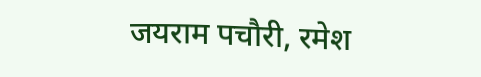जयराम पचौरी, रमेश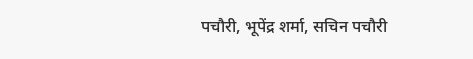पचौरी, भूपेंद्र शर्मा, सचिन पचौरी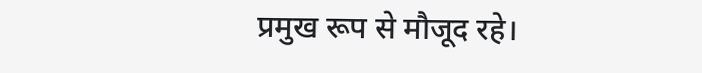प्रमुख रूप से मौजूद रहे।